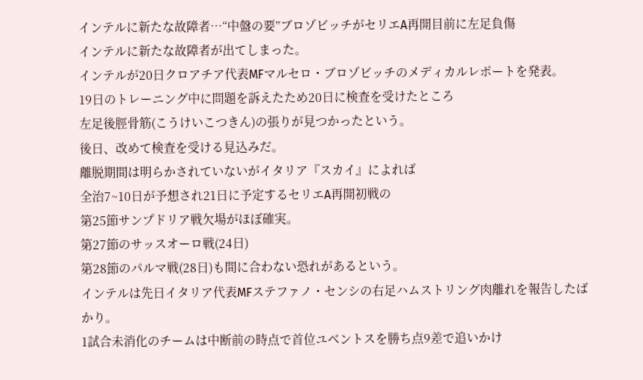インテルに新たな故障者…“中盤の要”ブロゾビッチがセリエA再開目前に左足負傷
インテルに新たな故障者が出てしまった。
インテルが20日クロアチア代表MFマルセロ・ブロゾビッチのメディカルレポートを発表。
19日のトレーニング中に問題を訴えたため20日に検査を受けたところ
左足後脛骨筋(こうけいこつきん)の張りが見つかったという。
後日、改めて検査を受ける見込みだ。
離脱期間は明らかされていないがイタリア『スカイ』によれば
全治7~10日が予想され21日に予定するセリエA再開初戦の
第25節サンプドリア戦欠場がほぼ確実。
第27節のサッスオーロ戦(24日)
第28節のパルマ戦(28日)も間に合わない恐れがあるという。
インテルは先日イタリア代表MFステファノ・センシの右足ハムストリング肉離れを報告したばかり。
1試合未消化のチームは中断前の時点で首位ユベントスを勝ち点9差で追いかけ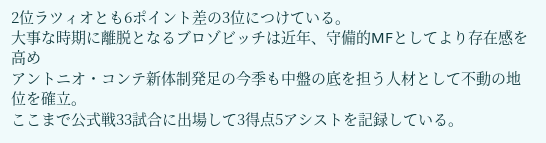2位ラツィオとも6ポイント差の3位につけている。
大事な時期に離脱となるブロゾビッチは近年、守備的MFとしてより存在感を高め
アントニオ・コンテ新体制発足の今季も中盤の底を担う人材として不動の地位を確立。
ここまで公式戦33試合に出場して3得点5アシストを記録している。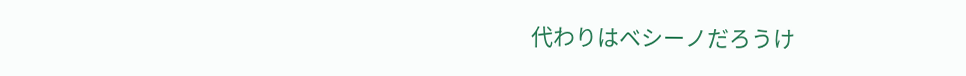代わりはベシーノだろうけ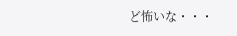ど怖いな・・・